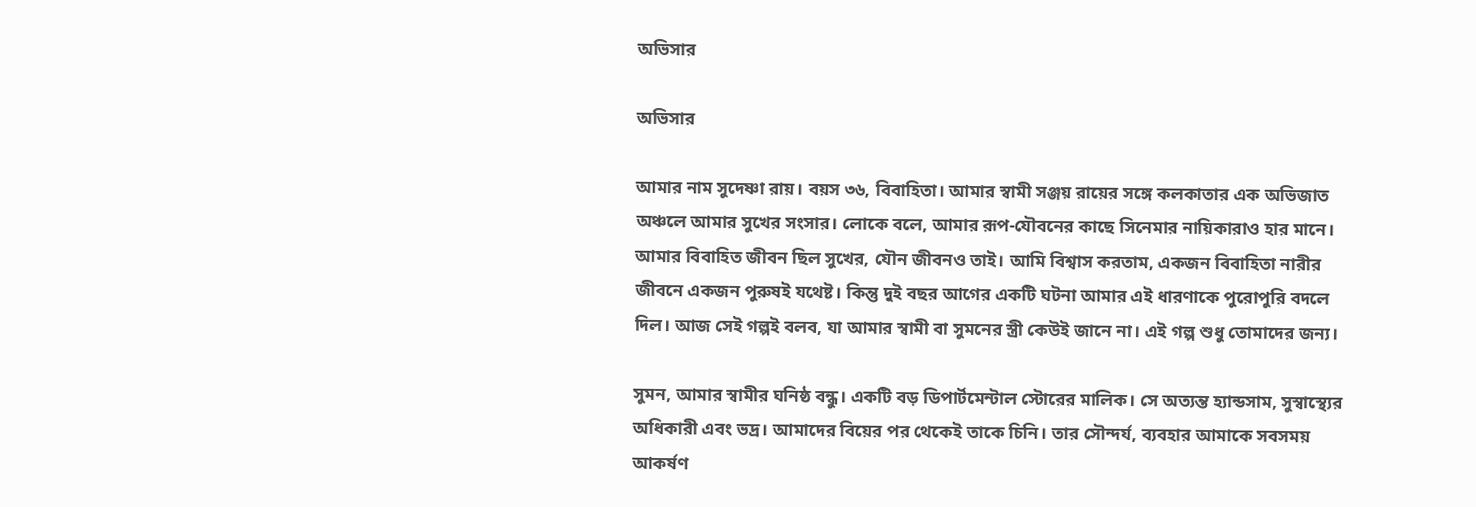অভিসার

অভিসার

আমার নাম সুদেষ্ণা রায়। বয়স ৩৬, বিবাহিতা। আমার স্বামী সঞ্জয় রায়ের সঙ্গে কলকাতার এক অভিজাত অঞ্চলে আমার সুখের সংসার। লোকে বলে, আমার রূপ-যৌবনের কাছে সিনেমার নায়িকারাও হার মানে। আমার বিবাহিত জীবন ছিল সুখের, যৌন জীবনও তাই। আমি বিশ্বাস করতাম, একজন বিবাহিতা নারীর জীবনে একজন পুরুষই যথেষ্ট। কিন্তু দুই বছর আগের একটি ঘটনা আমার এই ধারণাকে পুরোপুরি বদলে দিল। আজ সেই গল্পই বলব, যা আমার স্বামী বা সুমনের স্ত্রী কেউই জানে না। এই গল্প শুধু তোমাদের জন্য।

সুমন, আমার স্বামীর ঘনিষ্ঠ বন্ধু। একটি বড় ডিপার্টমেন্টাল স্টোরের মালিক। সে অত্যন্ত হ্যান্ডসাম, সুস্বাস্থ্যের অধিকারী এবং ভদ্র। আমাদের বিয়ের পর থেকেই তাকে চিনি। তার সৌন্দর্য, ব্যবহার আমাকে সবসময় আকর্ষণ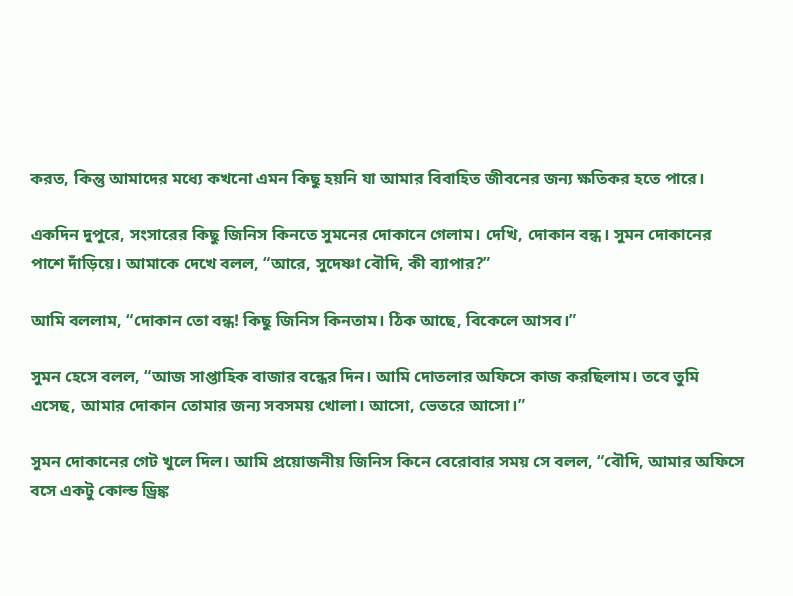করত, কিন্তু আমাদের মধ্যে কখনো এমন কিছু হয়নি যা আমার বিবাহিত জীবনের জন্য ক্ষতিকর হতে পারে।

একদিন দুপুরে, সংসারের কিছু জিনিস কিনতে সুমনের দোকানে গেলাম। দেখি, দোকান বন্ধ। সুমন দোকানের পাশে দাঁড়িয়ে। আমাকে দেখে বলল, “আরে, সুদেষ্ণা বৌদি, কী ব্যাপার?”

আমি বললাম, “দোকান তো বন্ধ! কিছু জিনিস কিনতাম। ঠিক আছে, বিকেলে আসব।”

সুমন হেসে বলল, “আজ সাপ্তাহিক বাজার বন্ধের দিন। আমি দোতলার অফিসে কাজ করছিলাম। তবে তুমি এসেছ, আমার দোকান তোমার জন্য সবসময় খোলা। আসো, ভেতরে আসো।”

সুমন দোকানের গেট খুলে দিল। আমি প্রয়োজনীয় জিনিস কিনে বেরোবার সময় সে বলল, “বৌদি, আমার অফিসে বসে একটু কোল্ড ড্রিঙ্ক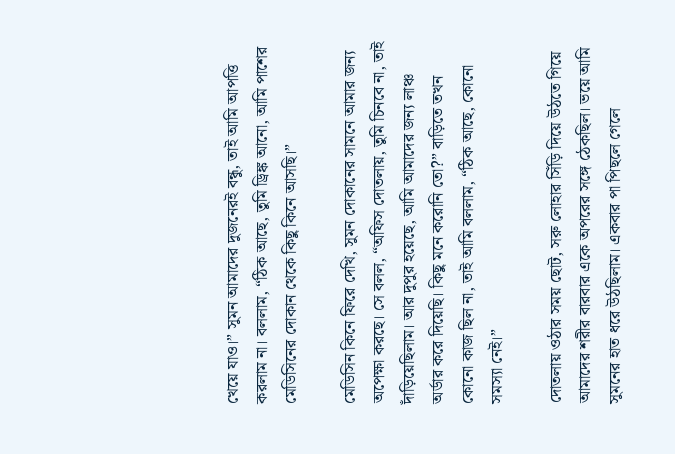খেয়ে যাও।” সুমন আমাদের দুজনেরই বন্ধু, তাই আমি আপত্তি করলাম না। বললাম, “ঠিক আছে, তুমি ড্রিঙ্ক আনো, আমি পাশের মেডিসিনের দোকান থেকে কিছু কিনে আসছি।”

মেডিসিন কিনে ফিরে দেখি, সুমন দোকানের সামনে আমার জন্য অপেক্ষা করছে। সে বলল, “অফিস দোতলায়, তুমি চিনবে না, তাই দাঁড়িয়েছিলাম। আর দুপুর হয়েছে, আমি আমাদের জন্য লাঞ্চ অর্ডার করে দিয়েছি। কিছু মনে করোনি তো?” বাড়িতে তখন কোনো কাজ ছিল না, তাই আমি বললাম, “ঠিক আছে, কোনো সমস্যা নেই।”

দোতলায় ওঠার সময় ছোট, সরু লোহার সিঁড়ি দিয়ে উঠতে গিয়ে আমাদের শরীর বারবার একে অপরের সঙ্গে ঠেকছিল। ভয়ে আমি সুমনের হাত ধরে উঠছিলাম। একবার পা পিছলে গেলে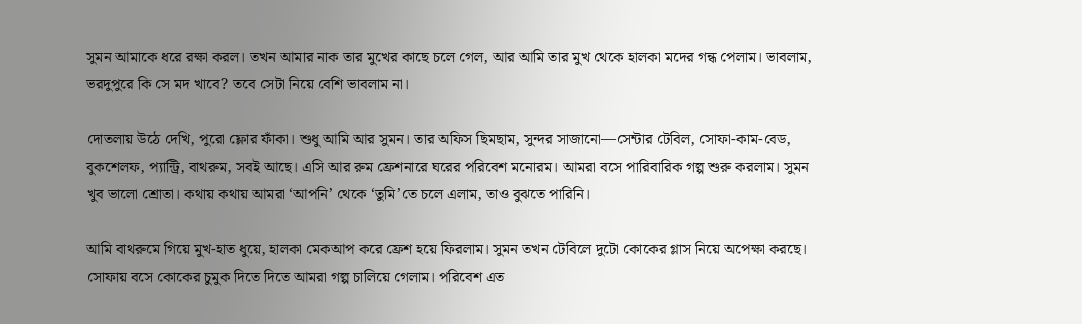সুমন আমাকে ধরে রক্ষা করল। তখন আমার নাক তার মুখের কাছে চলে গেল, আর আমি তার মুখ থেকে হালকা মদের গন্ধ পেলাম। ভাবলাম, ভরদুপুরে কি সে মদ খাবে? তবে সেটা নিয়ে বেশি ভাবলাম না।

দোতলায় উঠে দেখি, পুরো ফ্লোর ফাঁকা। শুধু আমি আর সুমন। তার অফিস ছিমছাম, সুন্দর সাজানো—সেন্টার টেবিল, সোফা-কাম-বেড, বুকশেলফ, প্যান্ট্রি, বাথরুম, সবই আছে। এসি আর রুম ফ্রেশনারে ঘরের পরিবেশ মনোরম। আমরা বসে পারিবারিক গল্প শুরু করলাম। সুমন খুব ভালো শ্রোতা। কথায় কথায় আমরা ‘আপনি’ থেকে ‘তুমি’তে চলে এলাম, তাও বুঝতে পারিনি।

আমি বাথরুমে গিয়ে মুখ-হাত ধুয়ে, হালকা মেকআপ করে ফ্রেশ হয়ে ফিরলাম। সুমন তখন টেবিলে দুটো কোকের গ্লাস নিয়ে অপেক্ষা করছে। সোফায় বসে কোকের চুমুক দিতে দিতে আমরা গল্প চালিয়ে গেলাম। পরিবেশ এত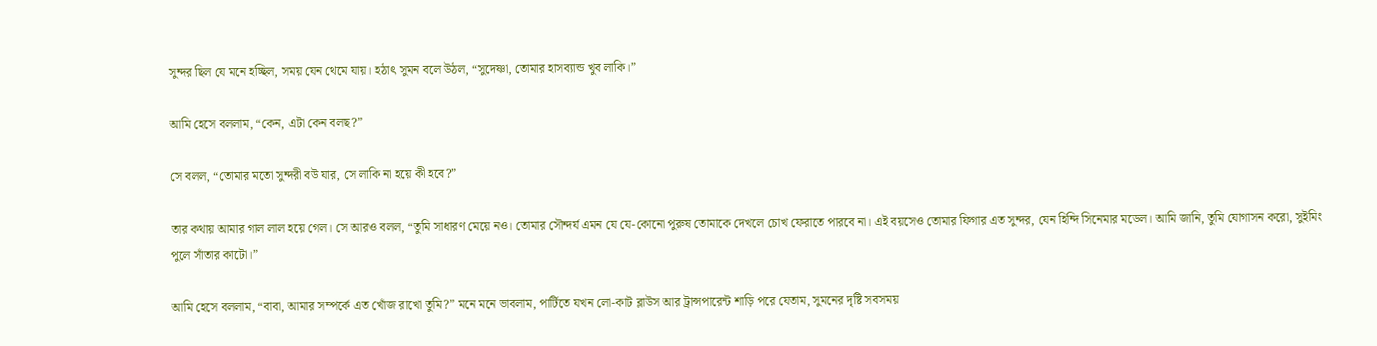সুন্দর ছিল যে মনে হচ্ছিল, সময় যেন থেমে যায়। হঠাৎ সুমন বলে উঠল, “সুদেষ্ণা, তোমার হাসব্যান্ড খুব লাকি।”

আমি হেসে বললাম, “কেন, এটা কেন বলছ?”

সে বলল, “তোমার মতো সুন্দরী বউ যার, সে লাকি না হয়ে কী হবে?”

তার কথায় আমার গাল লাল হয়ে গেল। সে আরও বলল, “তুমি সাধারণ মেয়ে নও। তোমার সৌন্দর্য এমন যে যে-কোনো পুরুষ তোমাকে দেখলে চোখ ফেরাতে পারবে না। এই বয়সেও তোমার ফিগার এত সুন্দর, যেন হিন্দি সিনেমার মডেল। আমি জানি, তুমি যোগাসন করো, সুইমিং পুলে সাঁতার কাটো।”

আমি হেসে বললাম, “বাবা, আমার সম্পর্কে এত খোঁজ রাখো তুমি?” মনে মনে ভাবলাম, পার্টিতে যখন লো-কাট ব্লাউস আর ট্রান্সপারেন্ট শাড়ি পরে যেতাম, সুমনের দৃষ্টি সবসময়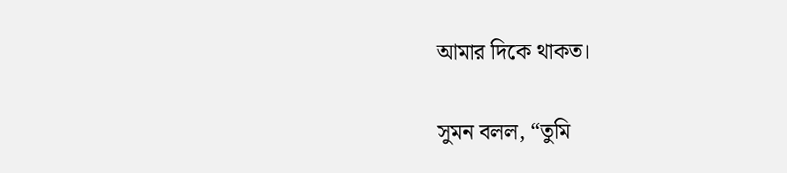আমার দিকে থাকত।

সুমন বলল, “তুমি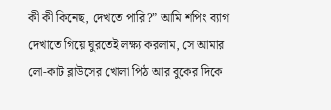কী কী কিনেছ, দেখতে পারি?” আমি শপিং ব্যাগ দেখাতে গিয়ে ঘুরতেই লক্ষ্য করলাম, সে আমার লো-কাট ব্লাউসের খোলা পিঠ আর বুকের দিকে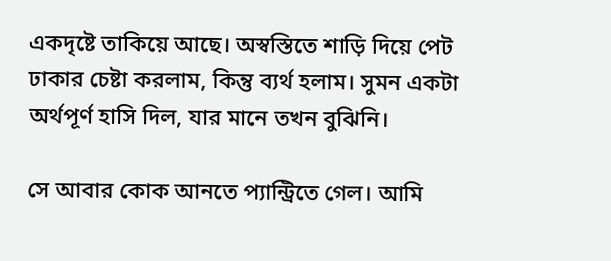একদৃষ্টে তাকিয়ে আছে। অস্বস্তিতে শাড়ি দিয়ে পেট ঢাকার চেষ্টা করলাম, কিন্তু ব্যর্থ হলাম। সুমন একটা অর্থপূর্ণ হাসি দিল, যার মানে তখন বুঝিনি।

সে আবার কোক আনতে প্যান্ট্রিতে গেল। আমি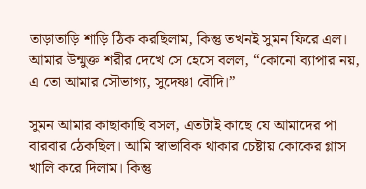তাড়াতাড়ি শাড়ি ঠিক করছিলাম, কিন্তু তখনই সুমন ফিরে এল। আমার উন্মুক্ত শরীর দেখে সে হেসে বলল, “কোনো ব্যাপার নয়, এ তো আমার সৌভাগ্য, সুদেষ্ণা বৌদি।”

সুমন আমার কাছাকাছি বসল, এতটাই কাছে যে আমাদের পা বারবার ঠেকছিল। আমি স্বাভাবিক থাকার চেষ্টায় কোকের গ্লাস খালি করে দিলাম। কিন্তু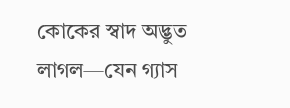কোকের স্বাদ অদ্ভুত লাগল—যেন গ্যাস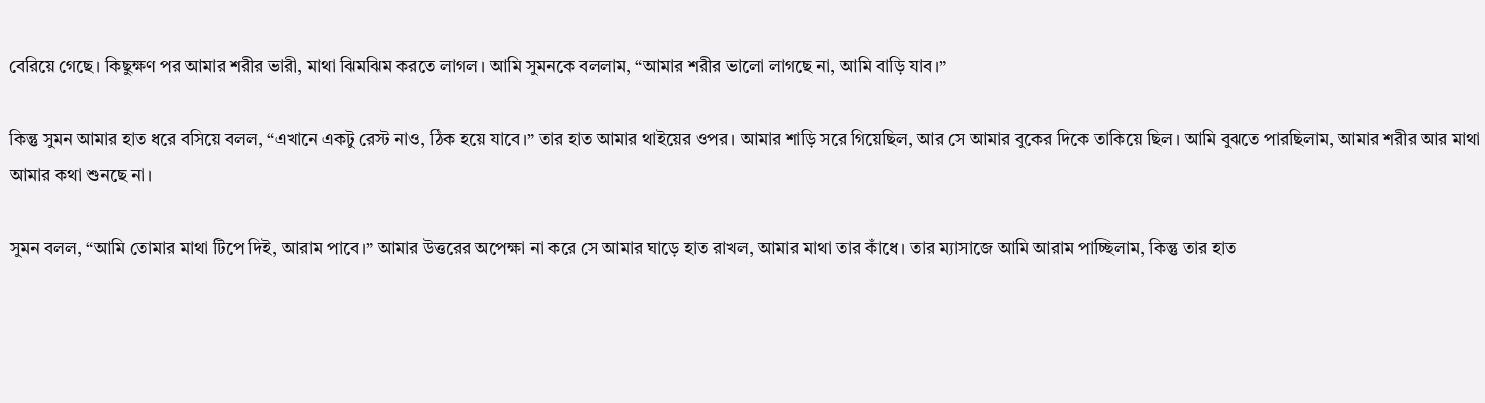বেরিয়ে গেছে। কিছুক্ষণ পর আমার শরীর ভারী, মাথা ঝিমঝিম করতে লাগল। আমি সুমনকে বললাম, “আমার শরীর ভালো লাগছে না, আমি বাড়ি যাব।”

কিন্তু সুমন আমার হাত ধরে বসিয়ে বলল, “এখানে একটু রেস্ট নাও, ঠিক হয়ে যাবে।” তার হাত আমার থাইয়ের ওপর। আমার শাড়ি সরে গিয়েছিল, আর সে আমার বুকের দিকে তাকিয়ে ছিল। আমি বুঝতে পারছিলাম, আমার শরীর আর মাথা আমার কথা শুনছে না।

সুমন বলল, “আমি তোমার মাথা টিপে দিই, আরাম পাবে।” আমার উত্তরের অপেক্ষা না করে সে আমার ঘাড়ে হাত রাখল, আমার মাথা তার কাঁধে। তার ম্যাসাজে আমি আরাম পাচ্ছিলাম, কিন্তু তার হাত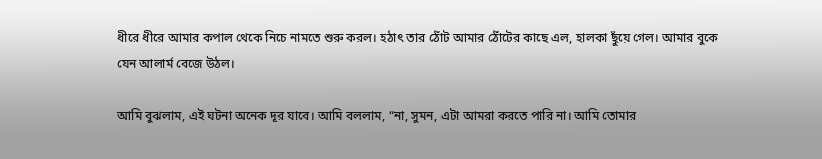ধীরে ধীরে আমার কপাল থেকে নিচে নামতে শুরু করল। হঠাৎ তার ঠোঁট আমার ঠোঁটের কাছে এল, হালকা ছুঁয়ে গেল। আমার বুকে যেন আলার্ম বেজে উঠল।

আমি বুঝলাম, এই ঘটনা অনেক দূর যাবে। আমি বললাম, “না, সুমন, এটা আমরা করতে পারি না। আমি তোমার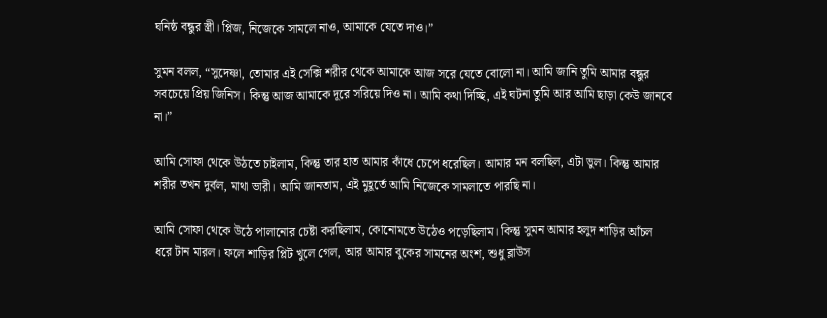ঘনিষ্ঠ বন্ধুর স্ত্রী। প্লিজ, নিজেকে সামলে নাও, আমাকে যেতে দাও।”

সুমন বলল, “সুদেষ্ণা, তোমার এই সেক্সি শরীর থেকে আমাকে আজ সরে যেতে বোলো না। আমি জানি তুমি আমার বন্ধুর সবচেয়ে প্রিয় জিনিস। কিন্তু আজ আমাকে দূরে সরিয়ে দিও না। আমি কথা দিচ্ছি, এই ঘটনা তুমি আর আমি ছাড়া কেউ জানবে না।”

আমি সোফা থেকে উঠতে চাইলাম, কিন্তু তার হাত আমার কাঁধে চেপে ধরেছিল। আমার মন বলছিল, এটা ভুল। কিন্তু আমার শরীর তখন দুর্বল, মাথা ভারী। আমি জানতাম, এই মুহূর্তে আমি নিজেকে সামলাতে পারছি না।

আমি সোফা থেকে উঠে পালানোর চেষ্টা করছিলাম, কোনোমতে উঠেও পড়েছিলাম। কিন্তু সুমন আমার হলুদ শাড়ির আঁচল ধরে টান মারল। ফলে শাড়ির প্লিট খুলে গেল, আর আমার বুকের সামনের অংশ, শুধু ব্লাউস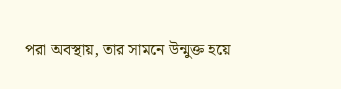পরা অবস্থায়, তার সামনে উন্মুক্ত হয়ে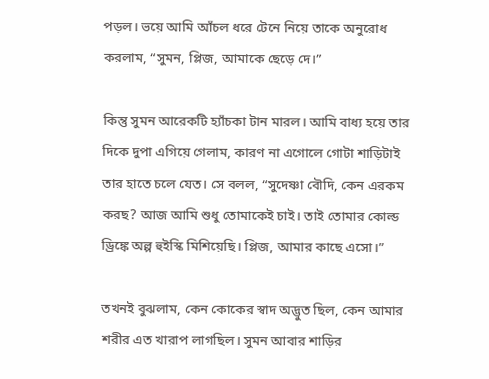পড়ল। ভয়ে আমি আঁচল ধরে টেনে নিয়ে তাকে অনুরোধ করলাম, “সুমন, প্লিজ, আমাকে ছেড়ে দে।”

কিন্তু সুমন আরেকটি হ্যাঁচকা টান মারল। আমি বাধ্য হয়ে তার দিকে দুপা এগিয়ে গেলাম, কারণ না এগোলে গোটা শাড়িটাই তার হাতে চলে যেত। সে বলল, “সুদেষ্ণা বৌদি, কেন এরকম করছ? আজ আমি শুধু তোমাকেই চাই। তাই তোমার কোল্ড ড্রিঙ্কে অল্প হুইস্কি মিশিয়েছি। প্লিজ, আমার কাছে এসো।”

তখনই বুঝলাম, কেন কোকের স্বাদ অদ্ভুত ছিল, কেন আমার শরীর এত খারাপ লাগছিল। সুমন আবার শাড়ির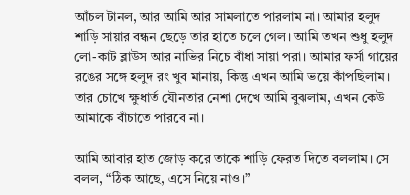আঁচল টানল, আর আমি আর সামলাতে পারলাম না। আমার হলুদ শাড়ি সায়ার বন্ধন ছেড়ে তার হাতে চলে গেল। আমি তখন শুধু হলুদ লো-কাট ব্লাউস আর নাভির নিচে বাঁধা সায়া পরা। আমার ফর্সা গায়ের রঙের সঙ্গে হলুদ রং খুব মানায়, কিন্তু এখন আমি ভয়ে কাঁপছিলাম। তার চোখে ক্ষুধার্ত যৌনতার নেশা দেখে আমি বুঝলাম, এখন কেউ আমাকে বাঁচাতে পারবে না।

আমি আবার হাত জোড় করে তাকে শাড়ি ফেরত দিতে বললাম। সে বলল, “ঠিক আছে, এসে নিয়ে নাও।”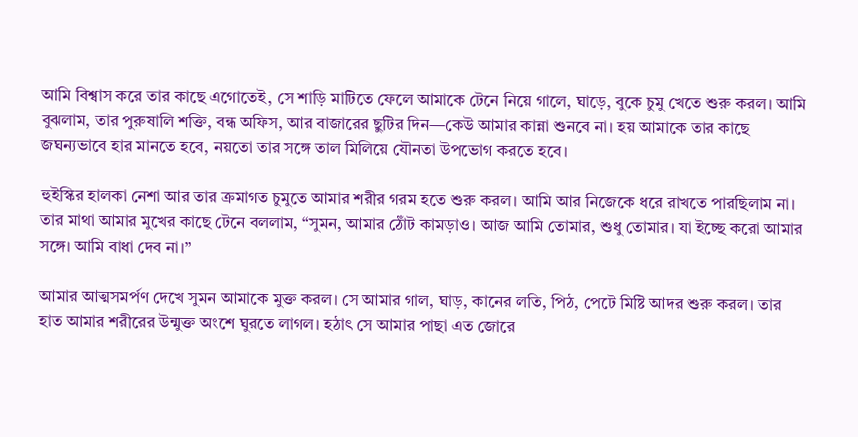আমি বিশ্বাস করে তার কাছে এগোতেই, সে শাড়ি মাটিতে ফেলে আমাকে টেনে নিয়ে গালে, ঘাড়ে, বুকে চুমু খেতে শুরু করল। আমি বুঝলাম, তার পুরুষালি শক্তি, বন্ধ অফিস, আর বাজারের ছুটির দিন—কেউ আমার কান্না শুনবে না। হয় আমাকে তার কাছে জঘন্যভাবে হার মানতে হবে, নয়তো তার সঙ্গে তাল মিলিয়ে যৌনতা উপভোগ করতে হবে।

হুইস্কির হালকা নেশা আর তার ক্রমাগত চুমুতে আমার শরীর গরম হতে শুরু করল। আমি আর নিজেকে ধরে রাখতে পারছিলাম না। তার মাথা আমার মুখের কাছে টেনে বললাম, “সুমন, আমার ঠোঁট কামড়াও। আজ আমি তোমার, শুধু তোমার। যা ইচ্ছে করো আমার সঙ্গে। আমি বাধা দেব না।”

আমার আত্মসমর্পণ দেখে সুমন আমাকে মুক্ত করল। সে আমার গাল, ঘাড়, কানের লতি, পিঠ, পেটে মিষ্টি আদর শুরু করল। তার হাত আমার শরীরের উন্মুক্ত অংশে ঘুরতে লাগল। হঠাৎ সে আমার পাছা এত জোরে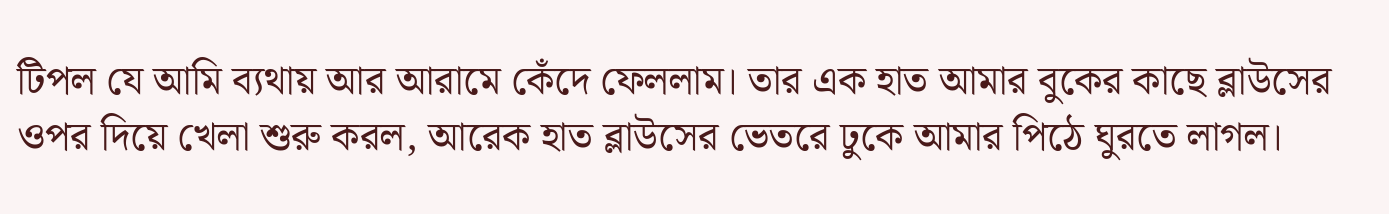টিপল যে আমি ব্যথায় আর আরামে কেঁদে ফেললাম। তার এক হাত আমার বুকের কাছে ব্লাউসের ওপর দিয়ে খেলা শুরু করল, আরেক হাত ব্লাউসের ভেতরে ঢুকে আমার পিঠে ঘুরতে লাগল।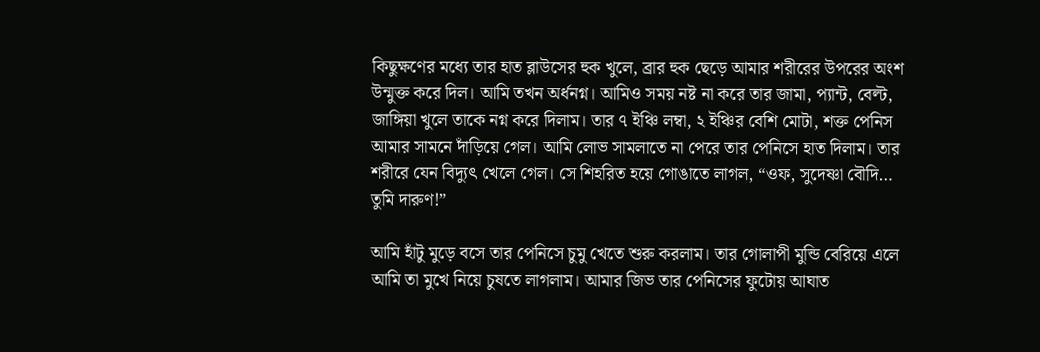কিছুক্ষণের মধ্যে তার হাত ব্লাউসের হুক খুলে, ব্রার হুক ছেড়ে আমার শরীরের উপরের অংশ উন্মুক্ত করে দিল। আমি তখন অর্ধনগ্ন। আমিও সময় নষ্ট না করে তার জামা, প্যান্ট, বেল্ট, জাঙ্গিয়া খুলে তাকে নগ্ন করে দিলাম। তার ৭ ইঞ্চি লম্বা, ২ ইঞ্চির বেশি মোটা, শক্ত পেনিস আমার সামনে দাঁড়িয়ে গেল। আমি লোভ সামলাতে না পেরে তার পেনিসে হাত দিলাম। তার শরীরে যেন বিদ্যুৎ খেলে গেল। সে শিহরিত হয়ে গোঙাতে লাগল, “ওফ, সুদেষ্ণা বৌদি… তুমি দারুণ!”

আমি হাঁটু মুড়ে বসে তার পেনিসে চুমু খেতে শুরু করলাম। তার গোলাপী মুন্ডি বেরিয়ে এলে আমি তা মুখে নিয়ে চুষতে লাগলাম। আমার জিভ তার পেনিসের ফুটোয় আঘাত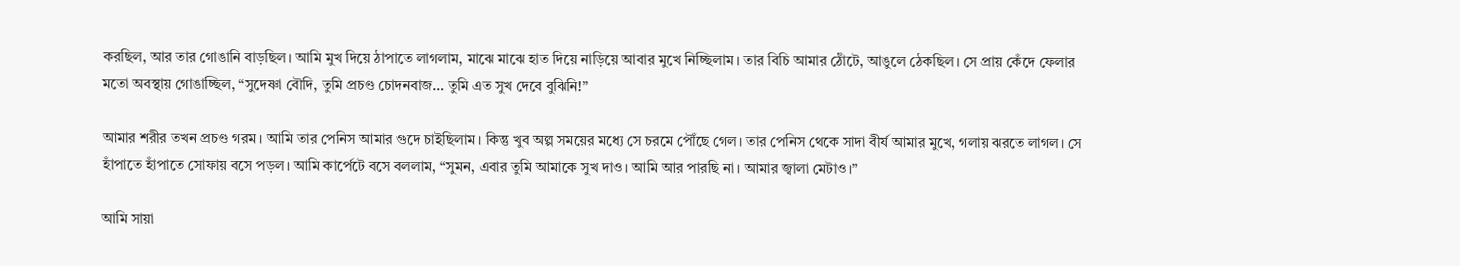করছিল, আর তার গোঙানি বাড়ছিল। আমি মুখ দিয়ে ঠাপাতে লাগলাম, মাঝে মাঝে হাত দিয়ে নাড়িয়ে আবার মুখে নিচ্ছিলাম। তার বিচি আমার ঠোঁটে, আঙুলে ঠেকছিল। সে প্রায় কেঁদে ফেলার মতো অবস্থায় গোঙাচ্ছিল, “সুদেষ্ণা বৌদি, তুমি প্রচণ্ড চোদনবাজ… তুমি এত সুখ দেবে বুঝিনি!”

আমার শরীর তখন প্রচণ্ড গরম। আমি তার পেনিস আমার গুদে চাইছিলাম। কিন্তু খুব অল্প সময়ের মধ্যে সে চরমে পৌঁছে গেল। তার পেনিস থেকে সাদা বীর্য আমার মুখে, গলায় ঝরতে লাগল। সে হাঁপাতে হাঁপাতে সোফায় বসে পড়ল। আমি কার্পেটে বসে বললাম, “সুমন, এবার তুমি আমাকে সুখ দাও। আমি আর পারছি না। আমার জ্বালা মেটাও।”

আমি সায়া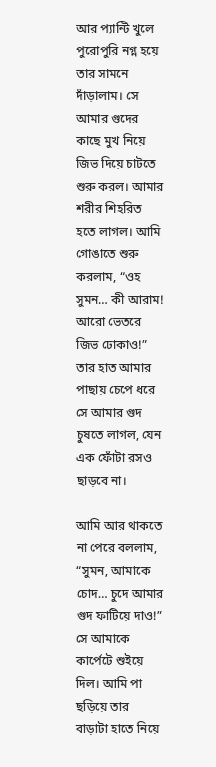আর প্যান্টি খুলে পুরোপুরি নগ্ন হয়ে তার সামনে দাঁড়ালাম। সে আমার গুদের কাছে মুখ নিয়ে জিভ দিয়ে চাটতে শুরু করল। আমার শরীর শিহরিত হতে লাগল। আমি গোঙাতে শুরু করলাম, “ওহ সুমন… কী আরাম! আরো ভেতরে জিভ ঢোকাও!” তার হাত আমার পাছায় চেপে ধরে সে আমার গুদ চুষতে লাগল, যেন এক ফোঁটা রসও ছাড়বে না।

আমি আর থাকতে না পেরে বললাম, “সুমন, আমাকে চোদ… চুদে আমার গুদ ফাটিয়ে দাও!” সে আমাকে কার্পেটে শুইয়ে দিল। আমি পা ছড়িয়ে তার বাড়াটা হাতে নিয়ে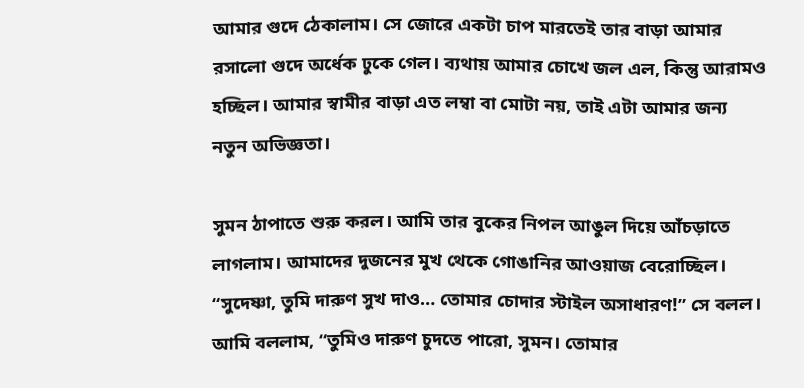আমার গুদে ঠেকালাম। সে জোরে একটা চাপ মারতেই তার বাড়া আমার রসালো গুদে অর্ধেক ঢুকে গেল। ব্যথায় আমার চোখে জল এল, কিন্তু আরামও হচ্ছিল। আমার স্বামীর বাড়া এত লম্বা বা মোটা নয়, তাই এটা আমার জন্য নতুন অভিজ্ঞতা।

সুমন ঠাপাতে শুরু করল। আমি তার বুকের নিপল আঙুল দিয়ে আঁচড়াতে লাগলাম। আমাদের দুজনের মুখ থেকে গোঙানির আওয়াজ বেরোচ্ছিল। “সুদেষ্ণা, তুমি দারুণ সুখ দাও… তোমার চোদার স্টাইল অসাধারণ!” সে বলল। আমি বললাম, “তুমিও দারুণ চুদতে পারো, সুমন। তোমার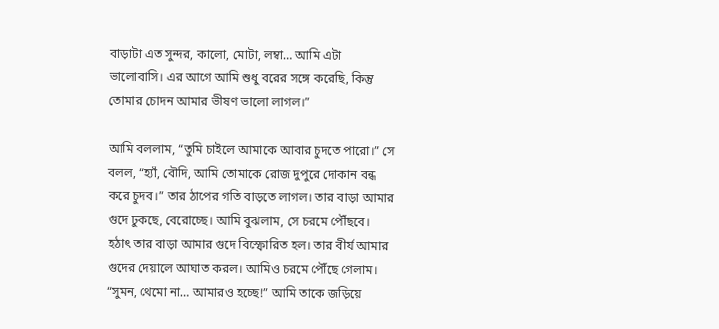বাড়াটা এত সুন্দর, কালো, মোটা, লম্বা… আমি এটা ভালোবাসি। এর আগে আমি শুধু বরের সঙ্গে করেছি, কিন্তু তোমার চোদন আমার ভীষণ ভালো লাগল।”

আমি বললাম, “তুমি চাইলে আমাকে আবার চুদতে পারো।” সে বলল, “হ্যাঁ, বৌদি, আমি তোমাকে রোজ দুপুরে দোকান বন্ধ করে চুদব।” তার ঠাপের গতি বাড়তে লাগল। তার বাড়া আমার গুদে ঢুকছে, বেরোচ্ছে। আমি বুঝলাম, সে চরমে পৌঁছবে। হঠাৎ তার বাড়া আমার গুদে বিস্ফোরিত হল। তার বীর্য আমার গুদের দেয়ালে আঘাত করল। আমিও চরমে পৌঁছে গেলাম। “সুমন, থেমো না… আমারও হচ্ছে!” আমি তাকে জড়িয়ে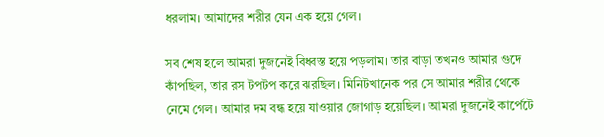ধরলাম। আমাদের শরীর যেন এক হয়ে গেল।

সব শেষ হলে আমরা দুজনেই বিধ্বস্ত হয়ে পড়লাম। তার বাড়া তখনও আমার গুদে কাঁপছিল, তার রস টপটপ করে ঝরছিল। মিনিটখানেক পর সে আমার শরীর থেকে নেমে গেল। আমার দম বন্ধ হয়ে যাওয়ার জোগাড় হয়েছিল। আমরা দুজনেই কার্পেটে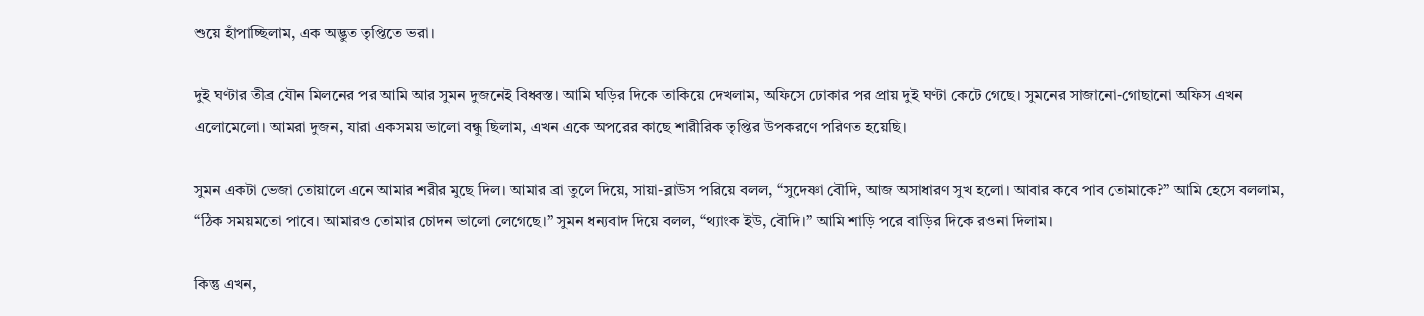শুয়ে হাঁপাচ্ছিলাম, এক অদ্ভুত তৃপ্তিতে ভরা।

দুই ঘণ্টার তীব্র যৌন মিলনের পর আমি আর সুমন দুজনেই বিধ্বস্ত। আমি ঘড়ির দিকে তাকিয়ে দেখলাম, অফিসে ঢোকার পর প্রায় দুই ঘণ্টা কেটে গেছে। সুমনের সাজানো-গোছানো অফিস এখন এলোমেলো। আমরা দুজন, যারা একসময় ভালো বন্ধু ছিলাম, এখন একে অপরের কাছে শারীরিক তৃপ্তির উপকরণে পরিণত হয়েছি।

সুমন একটা ভেজা তোয়ালে এনে আমার শরীর মুছে দিল। আমার ব্রা তুলে দিয়ে, সায়া-ব্লাউস পরিয়ে বলল, “সুদেষ্ণা বৌদি, আজ অসাধারণ সুখ হলো। আবার কবে পাব তোমাকে?” আমি হেসে বললাম, “ঠিক সময়মতো পাবে। আমারও তোমার চোদন ভালো লেগেছে।” সুমন ধন্যবাদ দিয়ে বলল, “থ্যাংক ইউ, বৌদি।” আমি শাড়ি পরে বাড়ির দিকে রওনা দিলাম।

কিন্তু এখন,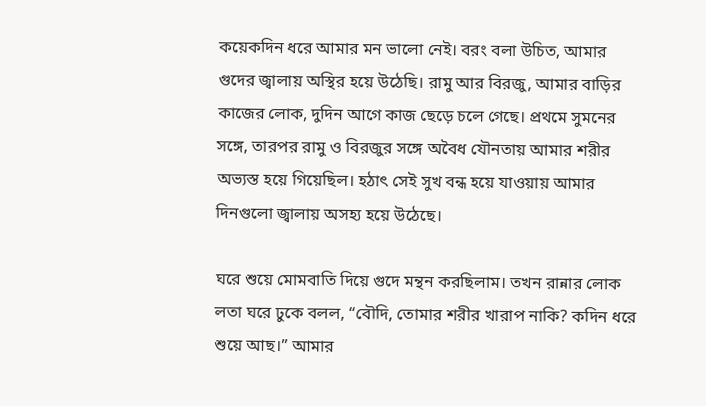কয়েকদিন ধরে আমার মন ভালো নেই। বরং বলা উচিত, আমার গুদের জ্বালায় অস্থির হয়ে উঠেছি। রামু আর বিরজু, আমার বাড়ির কাজের লোক, দুদিন আগে কাজ ছেড়ে চলে গেছে। প্রথমে সুমনের সঙ্গে, তারপর রামু ও বিরজুর সঙ্গে অবৈধ যৌনতায় আমার শরীর অভ্যস্ত হয়ে গিয়েছিল। হঠাৎ সেই সুখ বন্ধ হয়ে যাওয়ায় আমার দিনগুলো জ্বালায় অসহ্য হয়ে উঠেছে।

ঘরে শুয়ে মোমবাতি দিয়ে গুদে মন্থন করছিলাম। তখন রান্নার লোক লতা ঘরে ঢুকে বলল, “বৌদি, তোমার শরীর খারাপ নাকি? কদিন ধরে শুয়ে আছ।” আমার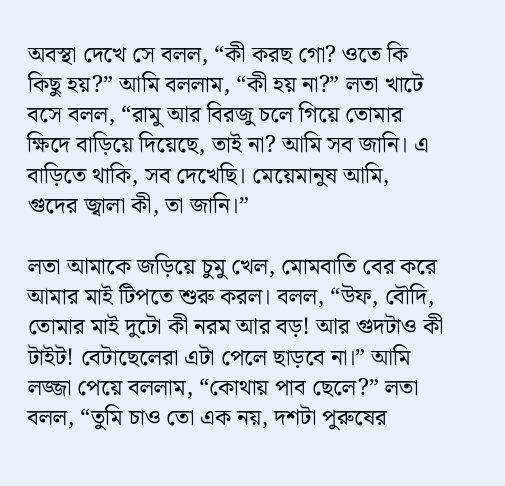অবস্থা দেখে সে বলল, “কী করছ গো? ওতে কি কিছু হয়?” আমি বললাম, “কী হয় না?” লতা খাটে বসে বলল, “রামু আর বিরজু চলে গিয়ে তোমার ক্ষিদে বাড়িয়ে দিয়েছে, তাই না? আমি সব জানি। এ বাড়িতে থাকি, সব দেখেছি। মেয়েমানুষ আমি, গুদের জ্বালা কী, তা জানি।”

লতা আমাকে জড়িয়ে চুমু খেল, মোমবাতি বের করে আমার মাই টিপতে শুরু করল। বলল, “উফ, বৌদি, তোমার মাই দুটো কী নরম আর বড়! আর গুদটাও কী টাইট! বেটাছেলেরা এটা পেলে ছাড়বে না।” আমি লজ্জা পেয়ে বললাম, “কোথায় পাব ছেলে?” লতা বলল, “তুমি চাও তো এক নয়, দশটা পুরুষের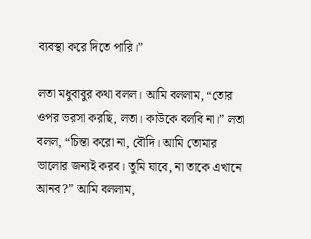ব্যবস্থা করে দিতে পারি।”

লতা মধুবাবুর কথা বলল। আমি বললাম, “তোর ওপর ভরসা করছি, লতা। কাউকে বলবি না।” লতা বলল, “চিন্তা করো না, বৌদি। আমি তোমার ভালোর জন্যই করব। তুমি যাবে, না তাকে এখানে আনব?” আমি বললাম,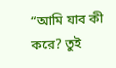“আমি যাব কী করে? তুই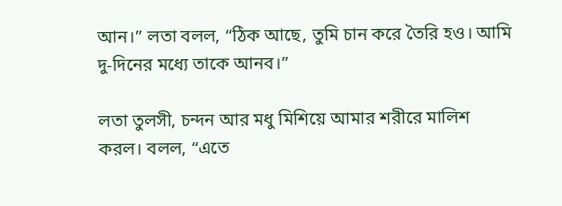আন।” লতা বলল, “ঠিক আছে, তুমি চান করে তৈরি হও। আমি দু-দিনের মধ্যে তাকে আনব।”

লতা তুলসী, চন্দন আর মধু মিশিয়ে আমার শরীরে মালিশ করল। বলল, “এতে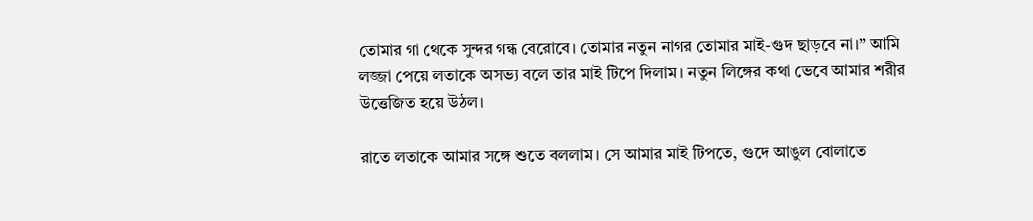তোমার গা থেকে সুন্দর গন্ধ বেরোবে। তোমার নতুন নাগর তোমার মাই-গুদ ছাড়বে না।” আমি লজ্জা পেয়ে লতাকে অসভ্য বলে তার মাই টিপে দিলাম। নতুন লিঙ্গের কথা ভেবে আমার শরীর উত্তেজিত হয়ে উঠল।

রাতে লতাকে আমার সঙ্গে শুতে বললাম। সে আমার মাই টিপতে, গুদে আঙুল বোলাতে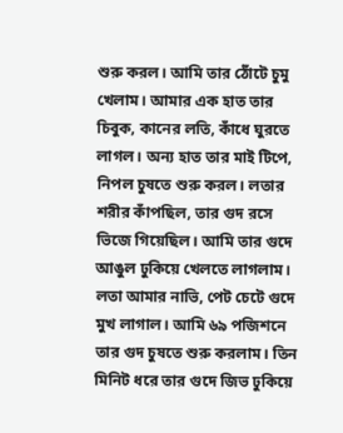শুরু করল। আমি তার ঠোঁটে চুমু খেলাম। আমার এক হাত তার চিবুক, কানের লতি, কাঁধে ঘুরতে লাগল। অন্য হাত তার মাই টিপে, নিপল চুষতে শুরু করল। লতার শরীর কাঁপছিল, তার গুদ রসে ভিজে গিয়েছিল। আমি তার গুদে আঙুল ঢুকিয়ে খেলতে লাগলাম। লতা আমার নাভি, পেট চেটে গুদে মুখ লাগাল। আমি ৬৯ পজিশনে তার গুদ চুষতে শুরু করলাম। তিন মিনিট ধরে তার গুদে জিভ ঢুকিয়ে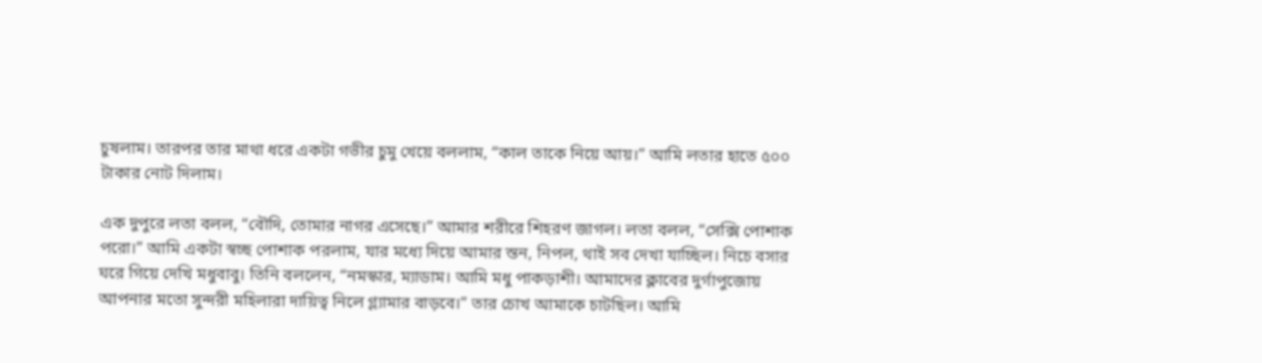চুষলাম। তারপর তার মাথা ধরে একটা গভীর চুমু খেয়ে বললাম, “কাল তাকে নিয়ে আয়।” আমি লতার হাতে ৫০০ টাকার নোট দিলাম।

এক দুপুরে লতা বলল, “বৌদি, তোমার নাগর এসেছে।” আমার শরীরে শিহরণ জাগল। লতা বলল, “সেক্সি পোশাক পরো।” আমি একটা স্বচ্ছ পোশাক পরলাম, যার মধ্যে দিয়ে আমার স্তন, নিপল, থাই সব দেখা যাচ্ছিল। নিচে বসার ঘরে গিয়ে দেখি মধুবাবু। তিনি বললেন, “নমস্কার, ম্যাডাম। আমি মধু পাকড়াশী। আমাদের ক্লাবের দুর্গাপুজোয় আপনার মতো সুন্দরী মহিলারা দায়িত্ব নিলে গ্ল্যামার বাড়বে।” তার চোখ আমাকে চাটছিল। আমি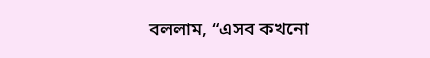বললাম, “এসব কখনো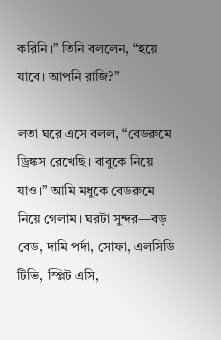করিনি।” তিনি বললেন, “হয়ে যাবে। আপনি রাজি?”

লতা ঘরে এসে বলল, “বেডরুমে ড্রিঙ্কস রেখেছি। বাবুকে নিয়ে যাও।” আমি মধুকে বেডরুমে নিয়ে গেলাম। ঘরটা সুন্দর—বড় বেড, দামি পর্দা, সোফা, এলসিডি টিভি, স্প্লিট এসি,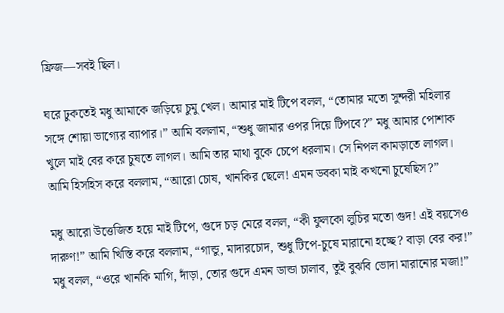ফ্রিজ—সবই ছিল।

ঘরে ঢুকতেই মধু আমাকে জড়িয়ে চুমু খেল। আমার মাই টিপে বলল, “তোমার মতো সুন্দরী মহিলার সঙ্গে শোয়া ভাগ্যের ব্যাপার।” আমি বললাম, “শুধু জামার ওপর দিয়ে টিপবে?” মধু আমার পোশাক খুলে মাই বের করে চুষতে লাগল। আমি তার মাথা বুকে চেপে ধরলাম। সে নিপল কামড়াতে লাগল। আমি হিসহিস করে বললাম, “আরো চোষ, খানকির ছেলে! এমন ডবকা মাই কখনো চুষেছিস?”

মধু আরো উত্তেজিত হয়ে মাই টিপে, গুদে চড় মেরে বলল, “কী ফুলকো লুচির মতো গুদ! এই বয়সেও দারুণ!” আমি খিস্তি করে বললাম, “গান্ডু, মাদারচোদ, শুধু টিপে-চুষে মারানো হচ্ছে? বাড়া বের কর!” মধু বলল, “ওরে খানকি মাগি, দাঁড়া, তোর গুদে এমন ডান্ডা চালাব, তুই বুঝবি ভোদা মারানোর মজা!”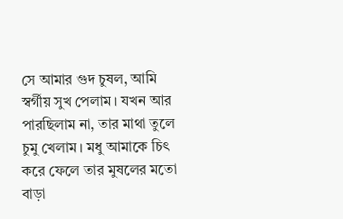সে আমার গুদ চুষল, আমি স্বর্গীয় সুখ পেলাম। যখন আর পারছিলাম না, তার মাথা তুলে চুমু খেলাম। মধু আমাকে চিৎ করে ফেলে তার মুষলের মতো বাড়া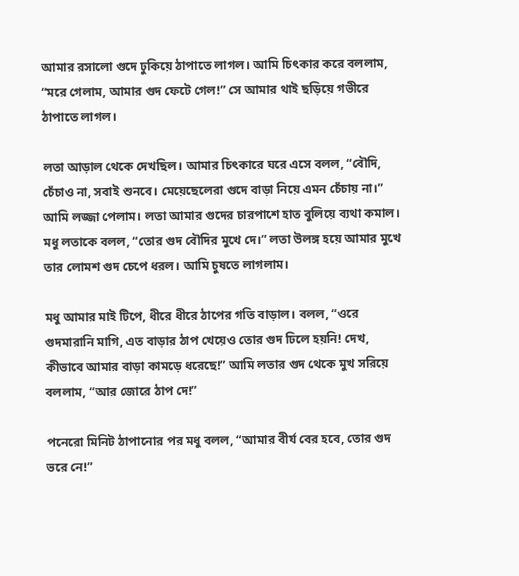আমার রসালো গুদে ঢুকিয়ে ঠাপাতে লাগল। আমি চিৎকার করে বললাম, “মরে গেলাম, আমার গুদ ফেটে গেল!” সে আমার থাই ছড়িয়ে গভীরে ঠাপাতে লাগল।

লতা আড়াল থেকে দেখছিল। আমার চিৎকারে ঘরে এসে বলল, “বৌদি, চেঁচাও না, সবাই শুনবে। মেয়েছেলেরা গুদে বাড়া নিয়ে এমন চেঁচায় না।” আমি লজ্জা পেলাম। লতা আমার গুদের চারপাশে হাত বুলিয়ে ব্যথা কমাল। মধু লতাকে বলল, “তোর গুদ বৌদির মুখে দে।” লতা উলঙ্গ হয়ে আমার মুখে তার লোমশ গুদ চেপে ধরল। আমি চুষতে লাগলাম।

মধু আমার মাই টিপে, ধীরে ধীরে ঠাপের গতি বাড়াল। বলল, “ওরে গুদমারানি মাগি, এত বাড়ার ঠাপ খেয়েও তোর গুদ ঢিলে হয়নি! দেখ, কীভাবে আমার বাড়া কামড়ে ধরেছে!” আমি লতার গুদ থেকে মুখ সরিয়ে বললাম, “আর জোরে ঠাপ দে!”

পনেরো মিনিট ঠাপানোর পর মধু বলল, “আমার বীর্য বের হবে, তোর গুদ ভরে নে!”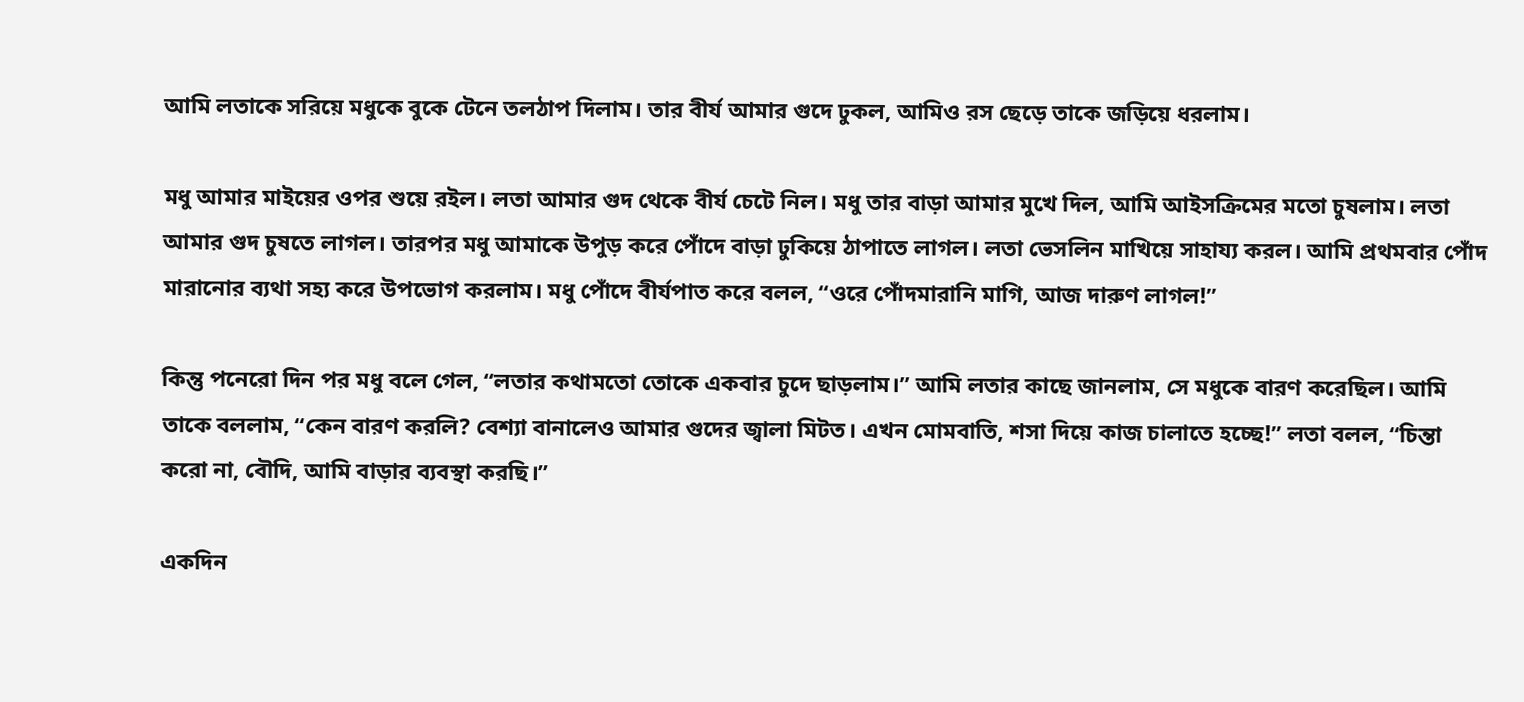আমি লতাকে সরিয়ে মধুকে বুকে টেনে তলঠাপ দিলাম। তার বীর্য আমার গুদে ঢুকল, আমিও রস ছেড়ে তাকে জড়িয়ে ধরলাম।

মধু আমার মাইয়ের ওপর শুয়ে রইল। লতা আমার গুদ থেকে বীর্য চেটে নিল। মধু তার বাড়া আমার মুখে দিল, আমি আইসক্রিমের মতো চুষলাম। লতা আমার গুদ চুষতে লাগল। তারপর মধু আমাকে উপুড় করে পোঁদে বাড়া ঢুকিয়ে ঠাপাতে লাগল। লতা ভেসলিন মাখিয়ে সাহায্য করল। আমি প্রথমবার পোঁদ মারানোর ব্যথা সহ্য করে উপভোগ করলাম। মধু পোঁদে বীর্যপাত করে বলল, “ওরে পোঁদমারানি মাগি, আজ দারুণ লাগল!”

কিন্তু পনেরো দিন পর মধু বলে গেল, “লতার কথামতো তোকে একবার চুদে ছাড়লাম।” আমি লতার কাছে জানলাম, সে মধুকে বারণ করেছিল। আমি তাকে বললাম, “কেন বারণ করলি? বেশ্যা বানালেও আমার গুদের জ্বালা মিটত। এখন মোমবাতি, শসা দিয়ে কাজ চালাতে হচ্ছে!” লতা বলল, “চিন্তা করো না, বৌদি, আমি বাড়ার ব্যবস্থা করছি।”

একদিন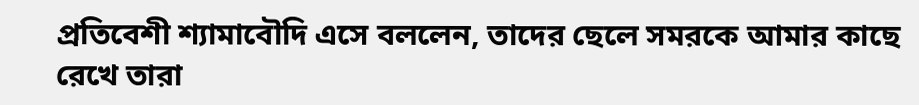প্রতিবেশী শ্যামাবৌদি এসে বললেন, তাদের ছেলে সমরকে আমার কাছে রেখে তারা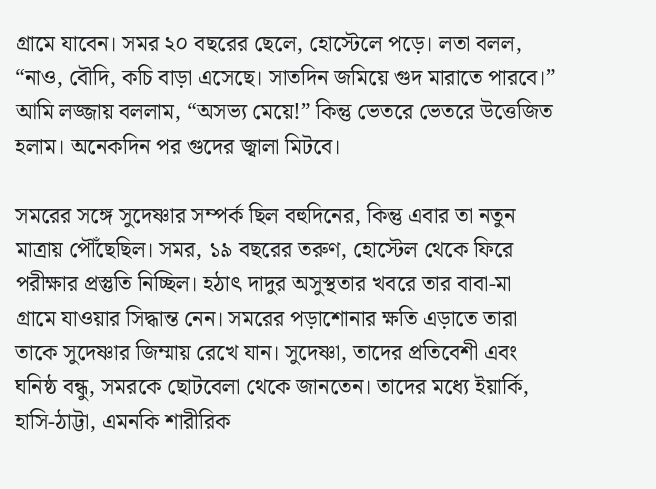গ্রামে যাবেন। সমর ২০ বছরের ছেলে, হোস্টেলে পড়ে। লতা বলল, “নাও, বৌদি, কচি বাড়া এসেছে। সাতদিন জমিয়ে গুদ মারাতে পারবে।” আমি লজ্জায় বললাম, “অসভ্য মেয়ে!” কিন্তু ভেতরে ভেতরে উত্তেজিত হলাম। অনেকদিন পর গুদের জ্বালা মিটবে।

সমরের সঙ্গে সুদেষ্ণার সম্পর্ক ছিল বহুদিনের, কিন্তু এবার তা নতুন মাত্রায় পৌঁছেছিল। সমর, ১৯ বছরের তরুণ, হোস্টেল থেকে ফিরে পরীক্ষার প্রস্তুতি নিচ্ছিল। হঠাৎ দাদুর অসুস্থতার খবরে তার বাবা-মা গ্রামে যাওয়ার সিদ্ধান্ত নেন। সমরের পড়াশোনার ক্ষতি এড়াতে তারা তাকে সুদেষ্ণার জিম্মায় রেখে যান। সুদেষ্ণা, তাদের প্রতিবেশী এবং ঘনিষ্ঠ বন্ধু, সমরকে ছোটবেলা থেকে জানতেন। তাদের মধ্যে ইয়ার্কি, হাসি-ঠাট্টা, এমনকি শারীরিক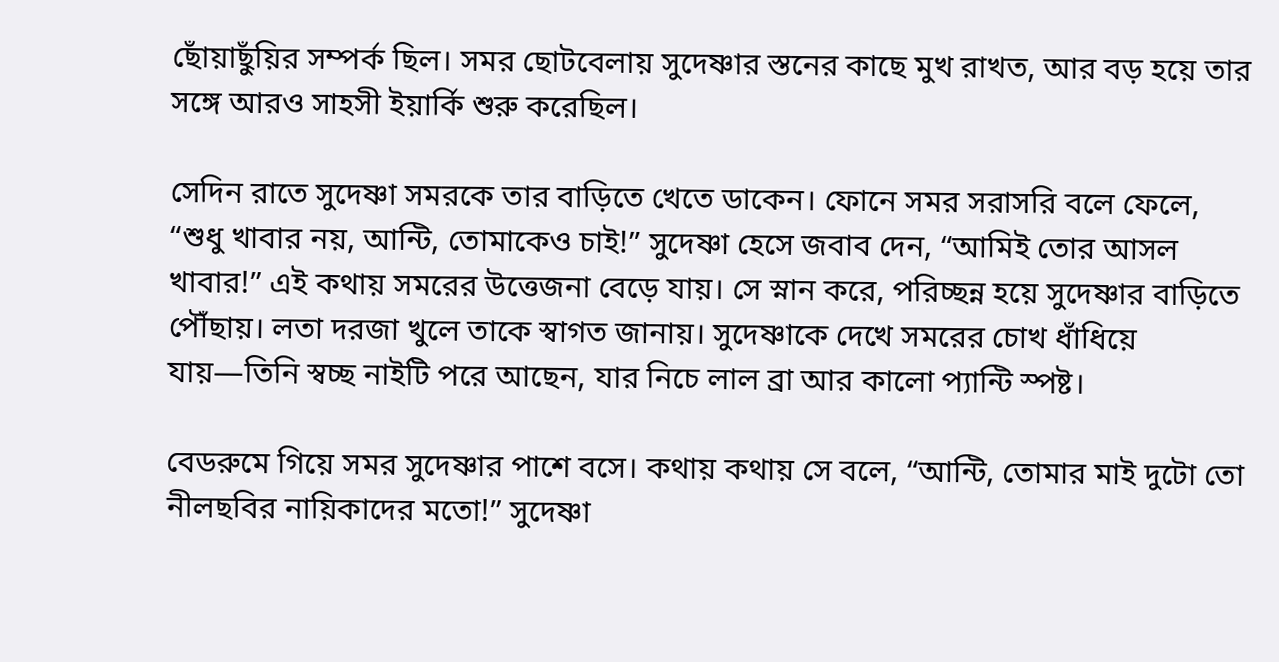ছোঁয়াছুঁয়ির সম্পর্ক ছিল। সমর ছোটবেলায় সুদেষ্ণার স্তনের কাছে মুখ রাখত, আর বড় হয়ে তার সঙ্গে আরও সাহসী ইয়ার্কি শুরু করেছিল।

সেদিন রাতে সুদেষ্ণা সমরকে তার বাড়িতে খেতে ডাকেন। ফোনে সমর সরাসরি বলে ফেলে, “শুধু খাবার নয়, আন্টি, তোমাকেও চাই!” সুদেষ্ণা হেসে জবাব দেন, “আমিই তোর আসল খাবার!” এই কথায় সমরের উত্তেজনা বেড়ে যায়। সে স্নান করে, পরিচ্ছন্ন হয়ে সুদেষ্ণার বাড়িতে পৌঁছায়। লতা দরজা খুলে তাকে স্বাগত জানায়। সুদেষ্ণাকে দেখে সমরের চোখ ধাঁধিয়ে যায়—তিনি স্বচ্ছ নাইটি পরে আছেন, যার নিচে লাল ব্রা আর কালো প্যান্টি স্পষ্ট।

বেডরুমে গিয়ে সমর সুদেষ্ণার পাশে বসে। কথায় কথায় সে বলে, “আন্টি, তোমার মাই দুটো তো নীলছবির নায়িকাদের মতো!” সুদেষ্ণা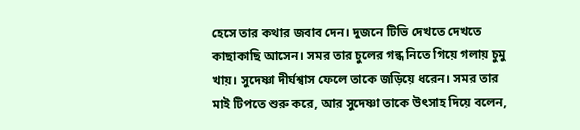হেসে তার কথার জবাব দেন। দুজনে টিভি দেখতে দেখতে কাছাকাছি আসেন। সমর তার চুলের গন্ধ নিতে গিয়ে গলায় চুমু খায়। সুদেষ্ণা দীর্ঘশ্বাস ফেলে তাকে জড়িয়ে ধরেন। সমর তার মাই টিপতে শুরু করে, আর সুদেষ্ণা তাকে উৎসাহ দিয়ে বলেন,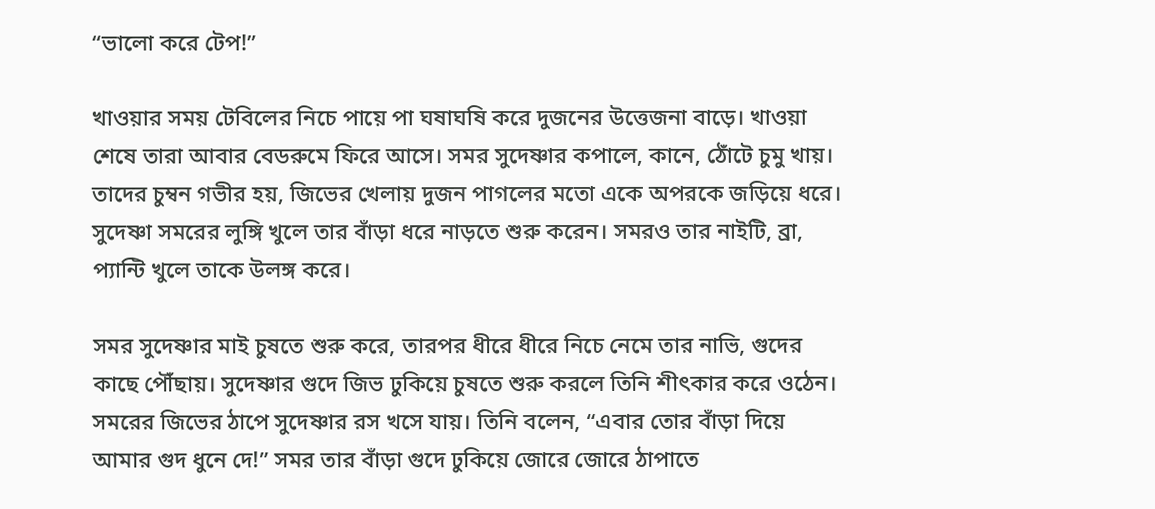“ভালো করে টেপ!”

খাওয়ার সময় টেবিলের নিচে পায়ে পা ঘষাঘষি করে দুজনের উত্তেজনা বাড়ে। খাওয়া শেষে তারা আবার বেডরুমে ফিরে আসে। সমর সুদেষ্ণার কপালে, কানে, ঠোঁটে চুমু খায়। তাদের চুম্বন গভীর হয়, জিভের খেলায় দুজন পাগলের মতো একে অপরকে জড়িয়ে ধরে। সুদেষ্ণা সমরের লুঙ্গি খুলে তার বাঁড়া ধরে নাড়তে শুরু করেন। সমরও তার নাইটি, ব্রা, প্যান্টি খুলে তাকে উলঙ্গ করে।

সমর সুদেষ্ণার মাই চুষতে শুরু করে, তারপর ধীরে ধীরে নিচে নেমে তার নাভি, গুদের কাছে পৌঁছায়। সুদেষ্ণার গুদে জিভ ঢুকিয়ে চুষতে শুরু করলে তিনি শীৎকার করে ওঠেন। সমরের জিভের ঠাপে সুদেষ্ণার রস খসে যায়। তিনি বলেন, “এবার তোর বাঁড়া দিয়ে আমার গুদ ধুনে দে!” সমর তার বাঁড়া গুদে ঢুকিয়ে জোরে জোরে ঠাপাতে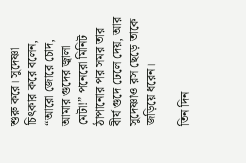শুরু করে। সুদেষ্ণা চিৎকার করে বলেন, “আরো জোরে চোদ, আমার গুদের জ্বালা মেটা!” পনেরো মিনিট ঠাপানোর পর সমর তার বীর্য গুদে ঢেলে দেয়, আর সুদেষ্ণাও রস ছেড়ে তাকে জড়িয়ে ধরেন।

তিন দিন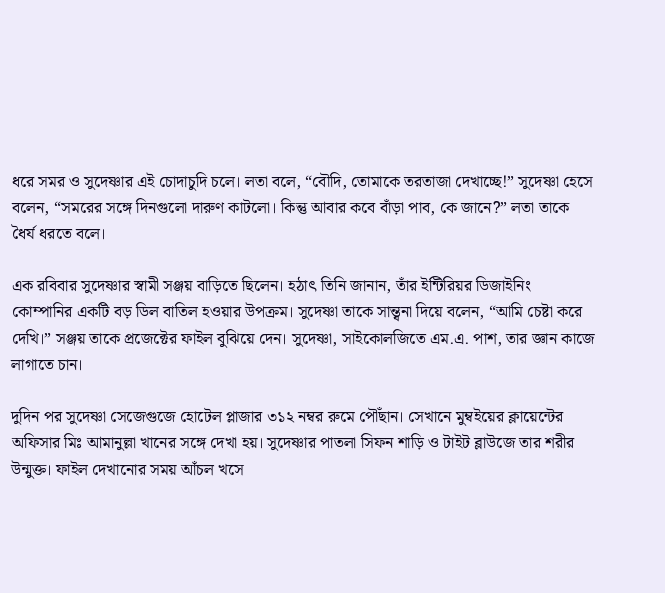ধরে সমর ও সুদেষ্ণার এই চোদাচুদি চলে। লতা বলে, “বৌদি, তোমাকে তরতাজা দেখাচ্ছে!” সুদেষ্ণা হেসে বলেন, “সমরের সঙ্গে দিনগুলো দারুণ কাটলো। কিন্তু আবার কবে বাঁড়া পাব, কে জানে?” লতা তাকে ধৈর্য ধরতে বলে।

এক রবিবার সুদেষ্ণার স্বামী সঞ্জয় বাড়িতে ছিলেন। হঠাৎ তিনি জানান, তাঁর ইন্টিরিয়র ডিজাইনিং কোম্পানির একটি বড় ডিল বাতিল হওয়ার উপক্রম। সুদেষ্ণা তাকে সান্ত্বনা দিয়ে বলেন, “আমি চেষ্টা করে দেখি।” সঞ্জয় তাকে প্রজেক্টের ফাইল বুঝিয়ে দেন। সুদেষ্ণা, সাইকোলজিতে এম.এ. পাশ, তার জ্ঞান কাজে লাগাতে চান।

দুদিন পর সুদেষ্ণা সেজেগুজে হোটেল প্লাজার ৩১২ নম্বর রুমে পৌঁছান। সেখানে মুম্বইয়ের ক্লায়েন্টের অফিসার মিঃ আমানুল্লা খানের সঙ্গে দেখা হয়। সুদেষ্ণার পাতলা সিফন শাড়ি ও টাইট ব্লাউজে তার শরীর উন্মুক্ত। ফাইল দেখানোর সময় আঁচল খসে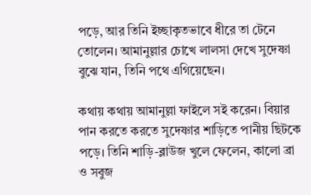পড়ে, আর তিনি ইচ্ছাকৃতভাবে ধীরে তা টেনে তোলেন। আমানুল্লার চোখে লালসা দেখে সুদেষ্ণা বুঝে যান, তিনি পথে এগিয়েছেন।

কথায় কথায় আমানুল্লা ফাইলে সই করেন। বিয়ার পান করতে করতে সুদেষ্ণার শাড়িতে পানীয় ছিটকে পড়ে। তিনি শাড়ি-ব্লাউজ খুলে ফেলেন, কালো ব্রা ও সবুজ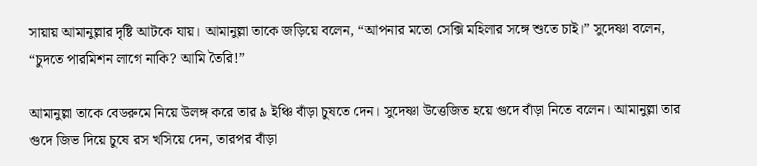সায়ায় আমানুল্লার দৃষ্টি আটকে যায়। আমানুল্লা তাকে জড়িয়ে বলেন, “আপনার মতো সেক্সি মহিলার সঙ্গে শুতে চাই।” সুদেষ্ণা বলেন, “চুদতে পারমিশন লাগে নাকি? আমি তৈরি!”

আমানুল্লা তাকে বেডরুমে নিয়ে উলঙ্গ করে তার ৯ ইঞ্চি বাঁড়া চুষতে দেন। সুদেষ্ণা উত্তেজিত হয়ে গুদে বাঁড়া নিতে বলেন। আমানুল্লা তার গুদে জিভ দিয়ে চুষে রস খসিয়ে দেন, তারপর বাঁড়া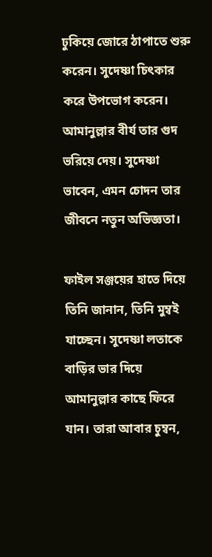ঢুকিয়ে জোরে ঠাপাতে শুরু করেন। সুদেষ্ণা চিৎকার করে উপভোগ করেন। আমানুল্লার বীর্য তার গুদ ভরিয়ে দেয়। সুদেষ্ণা ভাবেন, এমন চোদন তার জীবনে নতুন অভিজ্ঞতা।

ফাইল সঞ্জয়ের হাতে দিয়ে তিনি জানান, তিনি মুম্বই যাচ্ছেন। সুদেষ্ণা লতাকে বাড়ির ভার দিয়ে আমানুল্লার কাছে ফিরে যান। তারা আবার চুম্বন,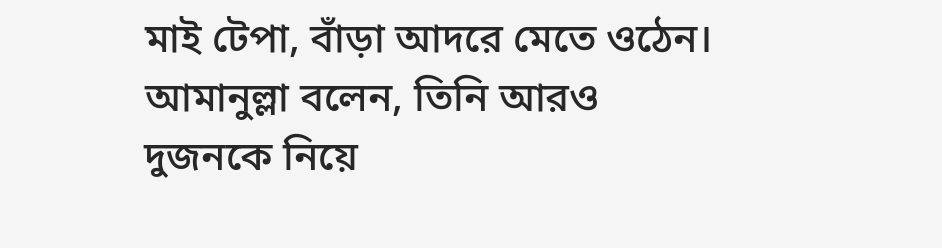মাই টেপা, বাঁড়া আদরে মেতে ওঠেন। আমানুল্লা বলেন, তিনি আরও দুজনকে নিয়ে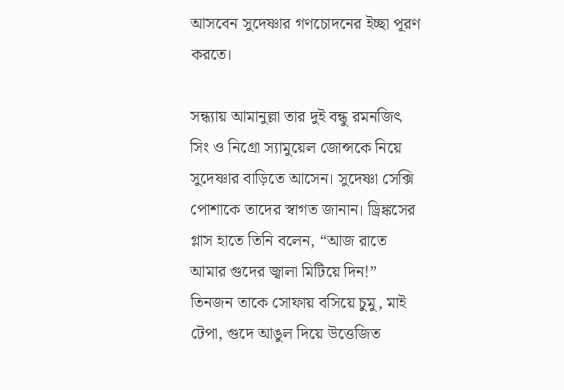আসবেন সুদেষ্ণার গণচোদনের ইচ্ছা পূরণ করতে।

সন্ধ্যায় আমানুল্লা তার দুই বন্ধু রমনজিৎ সিং ও নিগ্রো স্যামুয়েল জোন্সকে নিয়ে সুদেষ্ণার বাড়িতে আসেন। সুদেষ্ণা সেক্সি পোশাকে তাদের স্বাগত জানান। ড্রিঙ্কসের গ্লাস হাতে তিনি বলেন, “আজ রাতে আমার গুদের জ্বালা মিটিয়ে দিন!” তিনজন তাকে সোফায় বসিয়ে চুমু, মাই টেপা, গুদে আঙুল দিয়ে উত্তেজিত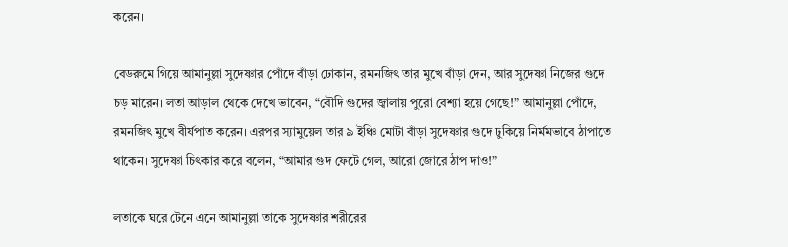করেন।

বেডরুমে গিয়ে আমানুল্লা সুদেষ্ণার পোঁদে বাঁড়া ঢোকান, রমনজিৎ তার মুখে বাঁড়া দেন, আর সুদেষ্ণা নিজের গুদে চড় মারেন। লতা আড়াল থেকে দেখে ভাবেন, “বৌদি গুদের জ্বালায় পুরো বেশ্যা হয়ে গেছে!” আমানুল্লা পোঁদে, রমনজিৎ মুখে বীর্যপাত করেন। এরপর স্যামুয়েল তার ৯ ইঞ্চি মোটা বাঁড়া সুদেষ্ণার গুদে ঢুকিয়ে নির্মমভাবে ঠাপাতে থাকেন। সুদেষ্ণা চিৎকার করে বলেন, “আমার গুদ ফেটে গেল, আরো জোরে ঠাপ দাও!”

লতাকে ঘরে টেনে এনে আমানুল্লা তাকে সুদেষ্ণার শরীরের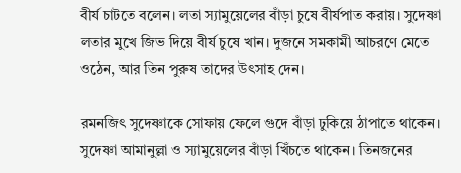বীর্য চাটতে বলেন। লতা স্যামুয়েলের বাঁড়া চুষে বীর্যপাত করায়। সুদেষ্ণা লতার মুখে জিভ দিয়ে বীর্য চুষে খান। দুজনে সমকামী আচরণে মেতে ওঠেন, আর তিন পুরুষ তাদের উৎসাহ দেন।

রমনজিৎ সুদেষ্ণাকে সোফায় ফেলে গুদে বাঁড়া ঢুকিয়ে ঠাপাতে থাকেন। সুদেষ্ণা আমানুল্লা ও স্যামুয়েলের বাঁড়া খিঁচতে থাকেন। তিনজনের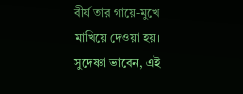বীর্য তার গায়ে-মুখে মাখিয়ে দেওয়া হয়। সুদেষ্ণা ভাবেন, এই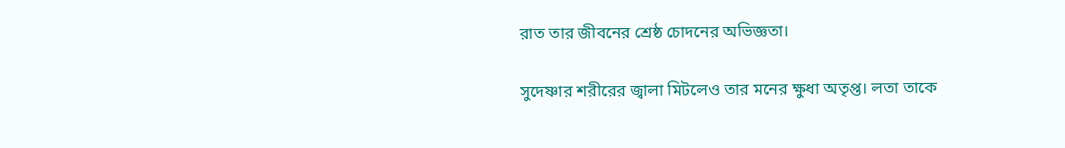রাত তার জীবনের শ্রেষ্ঠ চোদনের অভিজ্ঞতা।

সুদেষ্ণার শরীরের জ্বালা মিটলেও তার মনের ক্ষুধা অতৃপ্ত। লতা তাকে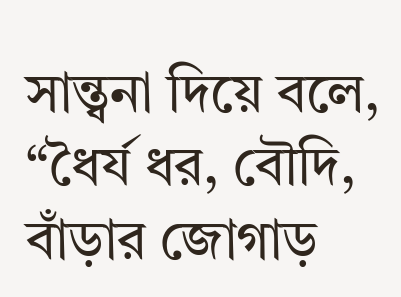সান্ত্বনা দিয়ে বলে, “ধৈর্য ধর, বৌদি, বাঁড়ার জোগাড়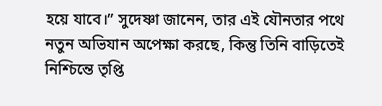হয়ে যাবে।” সুদেষ্ণা জানেন, তার এই যৌনতার পথে নতুন অভিযান অপেক্ষা করছে, কিন্তু তিনি বাড়িতেই নিশ্চিন্তে তৃপ্তি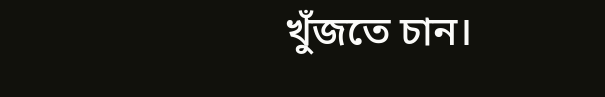খুঁজতে চান।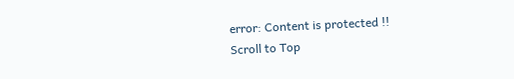error: Content is protected !!
Scroll to Top